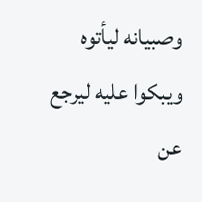وصبيانه ليأتوه ويبكوا عليه ليرجع عن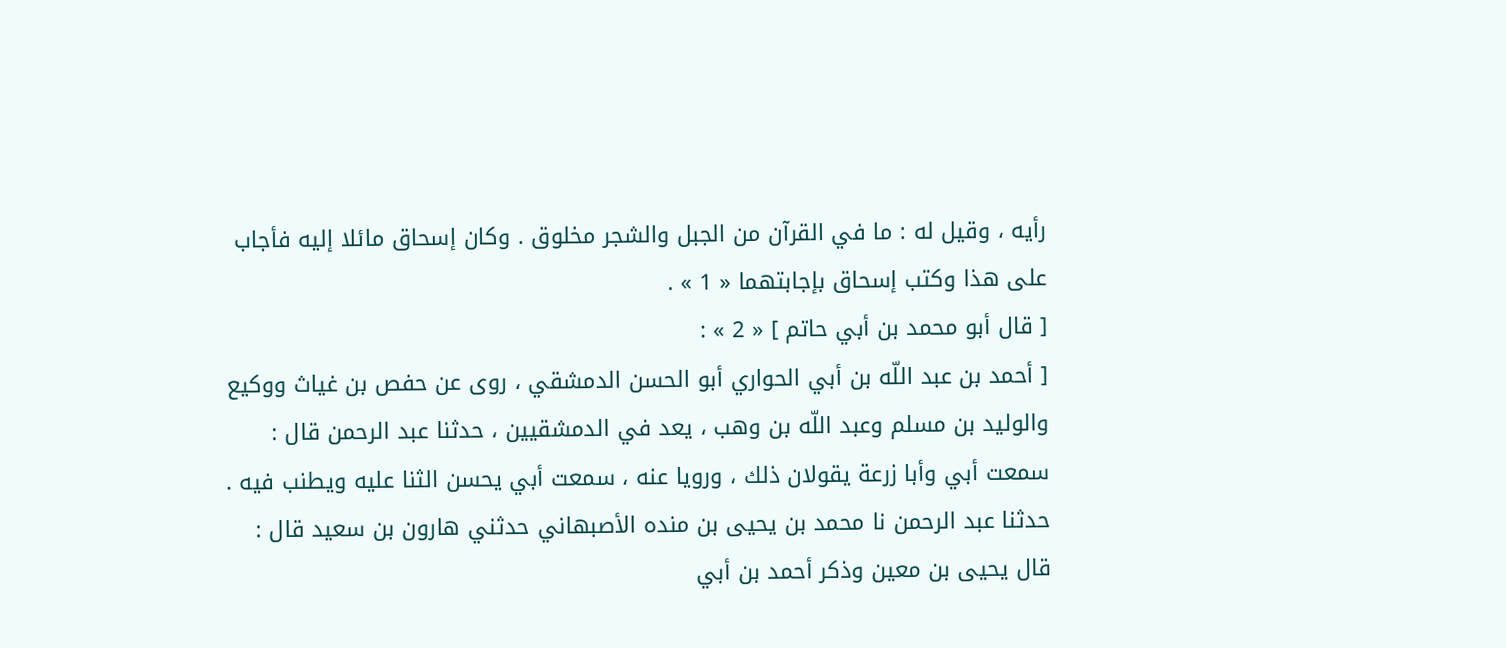رأيه ، وقيل له : ما في القرآن من الجبل والشجر مخلوق . وكان إسحاق مائلا إليه فأجاب على هذا وكتب إسحاق بإجابتهما « 1 » .
[ قال أبو محمد بن أبي حاتم ] « 2 » :
[ أحمد بن عبد اللّه بن أبي الحواري أبو الحسن الدمشقي ، روى عن حفص بن غياث ووكيع والوليد بن مسلم وعبد اللّه بن وهب ، يعد في الدمشقيين ، حدثنا عبد الرحمن قال :
سمعت أبي وأبا زرعة يقولان ذلك ، ورويا عنه ، سمعت أبي يحسن الثنا عليه ويطنب فيه .
حدثنا عبد الرحمن نا محمد بن يحيى بن منده الأصبهاني حدثني هارون بن سعيد قال : قال يحيى بن معين وذكر أحمد بن أبي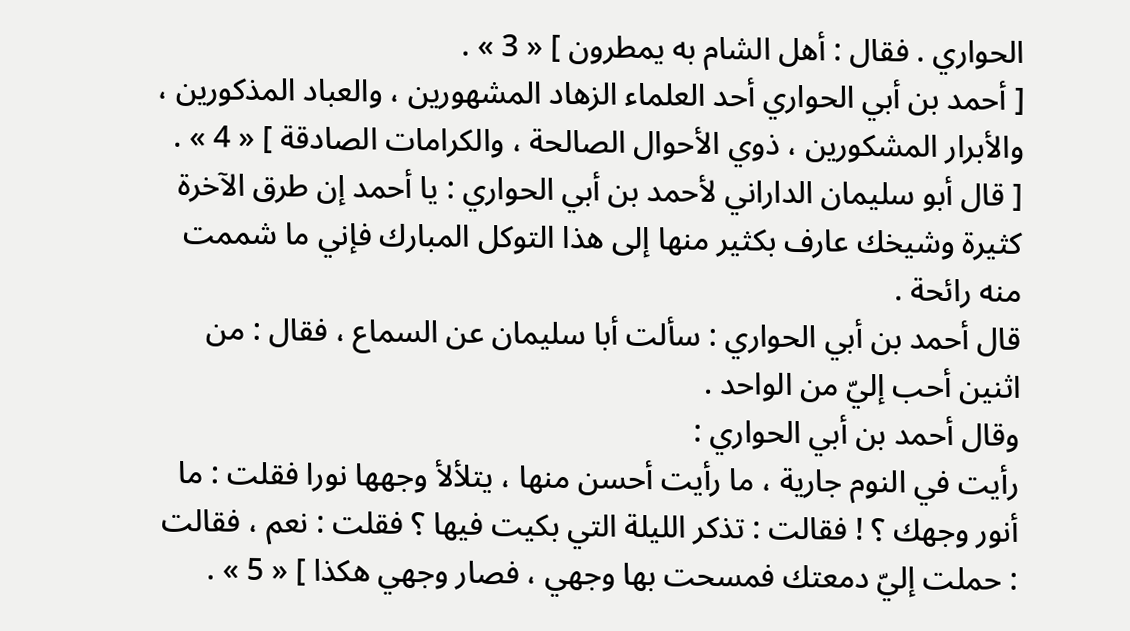الحواري . فقال : أهل الشام به يمطرون ] « 3 » .
[ أحمد بن أبي الحواري أحد العلماء الزهاد المشهورين ، والعباد المذكورين ، والأبرار المشكورين ، ذوي الأحوال الصالحة ، والكرامات الصادقة ] « 4 » .
[ قال أبو سليمان الداراني لأحمد بن أبي الحواري : يا أحمد إن طرق الآخرة كثيرة وشيخك عارف بكثير منها إلى هذا التوكل المبارك فإني ما شممت منه رائحة .
قال أحمد بن أبي الحواري : سألت أبا سليمان عن السماع ، فقال : من اثنين أحب إليّ من الواحد .
وقال أحمد بن أبي الحواري :
رأيت في النوم جارية ، ما رأيت أحسن منها ، يتلألأ وجهها نورا فقلت : ما أنور وجهك ؟ ! فقالت : تذكر الليلة التي بكيت فيها ؟ فقلت : نعم ، فقالت : حملت إليّ دمعتك فمسحت بها وجهي ، فصار وجهي هكذا ] « 5 » .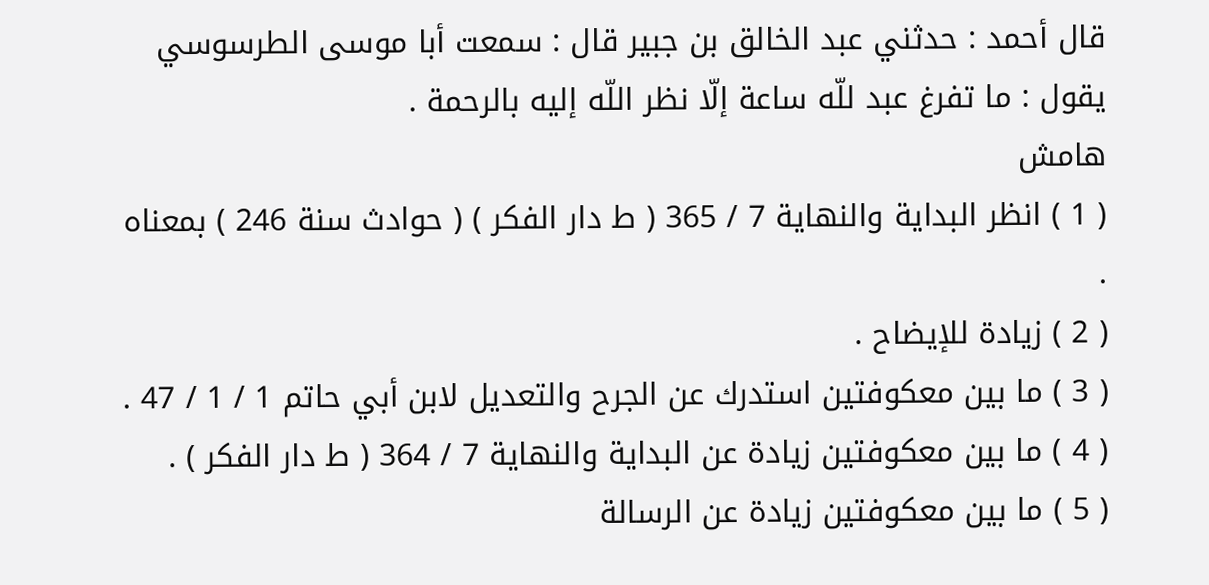قال أحمد : حدثني عبد الخالق بن جبير قال : سمعت أبا موسى الطرسوسي يقول : ما تفرغ عبد للّه ساعة إلّا نظر اللّه إليه بالرحمة .
هامش
( 1 ) انظر البداية والنهاية 7 / 365 ( ط دار الفكر ) ( حوادث سنة 246 ) بمعناه .
( 2 ) زيادة للإيضاح .
( 3 ) ما بين معكوفتين استدرك عن الجرح والتعديل لابن أبي حاتم 1 / 1 / 47 .
( 4 ) ما بين معكوفتين زيادة عن البداية والنهاية 7 / 364 ( ط دار الفكر ) .
( 5 ) ما بين معكوفتين زيادة عن الرسالة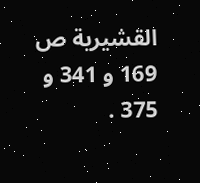القشيرية ص 169 و 341 و 375 .